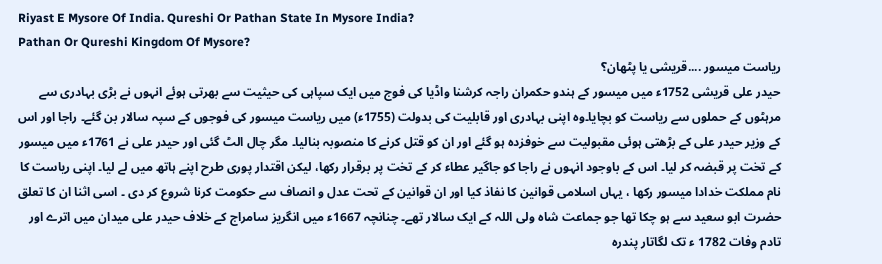Riyast E Mysore Of India. Qureshi Or Pathan State In Mysore India?
Pathan Or Qureshi Kingdom Of Mysore?
ریاست میسور ....قریشی یا پٹھان؟
حیدر علی قریشی 1752ء میں میسور کے ہندو حکمران راجہ کرشنا واڈیا کی فوج میں ایک سپاہی کی حیثیت سے بھرتی ہوئے انہوں نے بڑی بہادری سے مرہٹوں کے حملوں سے ریاست کو بچایا۔وہ اپنی بہادری اور قابلیت کی بدولت (1755ء) میں ریاست میسور کی فوجوں کے سپہ سالار بن گئے۔ راجا اور اس کے وزیر حیدر علی کے بڑھتی ہوئی مقبولیت سے خوفزدہ ہو گئے اور ان کو قتل کرنے کا منصوبہ بنالیا۔ مگر چال الٹ گئی اور حیدر علی نے 1761ء میں میسور کے تخت پر قبضہ کر لیا۔ اس کے باوجود انہوں نے راجا کو جاگیر عطاء کر کے تخت پر برقرار رکھا، لیکن اقتدار پوری طرح اپنے ہاتھ میں لے لیا۔ اپنی ریاست کا نام مملکت خدادا میسور رکھا ، یہاں اسلامی قوانین کا نفاذ کیا اور ان قوانین کے تحت عدل و انصاف سے حکومت کرنا شروع کر دی ۔ اسی اثنا ان کا تعلق حضرت ابو سعید سے ہو چکا تھا جو جماعت شاہ ولی اللہ کے ایک سالار تھے۔ چنانچہ 1667ء میں انگریز سامراج کے خلاف حیدر علی میدان میں اترے اور تادم وفات 1782 ء تک لگاتار پندرہ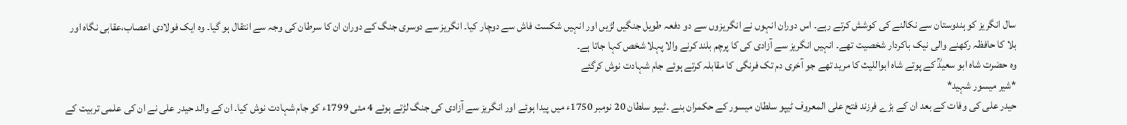سال انگریز کو ہندوستان سے نکالنے کی کوشش کرتے رہے۔ اس دوران انہوں نے انگریزوں سے دو دفعہ طویل جنگیں لڑیں اور انہیں شکست فاش سے دوچار کیا۔ انگریز سے دوسری جنگ کے دوران ان کا سرطان کی وجہ سے انتقال ہو گیا۔ وہ ایک فولادی اعصاب،عقابی نگاہ اور بلا کا حافظہ رکھنے والی نیک باکردار شخصیت تھے۔ انہیں انگریز سے آزادی کی کا پرچم بلند کرنے والا پہلا شخص کہا جاتا ہے۔
وہ حضرت شاہ ابو سعیدؒ کے پوتے شاہ ابواللیث کا مرید تھے جو آخری دم تک فرنگی کا مقابلہ کرتے ہوئے جام شہادت نوش کرگئے
*شیر میسور شہید*
حیدر علی کی وفات کے بعد ان کے بڑے فرزند فتح علی المعروف ٹیپو سلطان میسور کے حکمران بنے ۔ٹیپو سلطان 20 نومبر 1750ء میں پیدا ہوئے اور انگریز سے آزادی کی جنگ لڑتے ہوئے 4 مئی 1799ء کو جام شہادت نوش کیا۔ ان کے والد حیدر علی نے ان کی علمی تربیت کے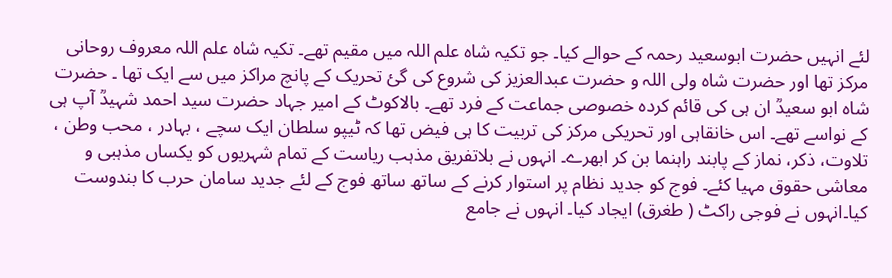لئے انہیں حضرت ابوسعید رحمہ کے حوالے کیا۔ جو تکیہ شاہ علم اللہ میں مقیم تھے۔ تکیہ شاہ علم اللہ معروف روحانی مرکز تھا اور حضرت شاہ ولی اللہ و حضرت عبدالعزیز کی شروع کی گئ تحریک کے پانچ مراکز میں سے ایک تھا ۔ حضرت شاہ ابو سعیدؒ ان ہی کی قائم کردہ خصوصی جماعت کے فرد تھے۔ بالاکوٹ کے امیر جہاد حضرت سید احمد شہیدؒ آپ ہی کے نواسے تھے۔ اس خانقاہی اور تحریکی مرکز کی تربیت کا ہی فیض تھا کہ ٹیپو سلطان ایک سچے ، بہادر ، محب وطن ، تلاوت، ذکر، نماز کے پابند راہنما بن کر ابھرے۔ انہوں نے بلاتفریق مذہب ریاست کے تمام شہریوں کو یکساں مذہبی و معاشی حقوق مہیا کئے۔ فوج کو جدید نظام پر استوار کرنے کے ساتھ ساتھ فوج کے لئے جدید سامان حرب کا بندوست کیا۔انہوں نے فوجی راکٹ ( طغرق) ایجاد کیا۔ انہوں نے جامع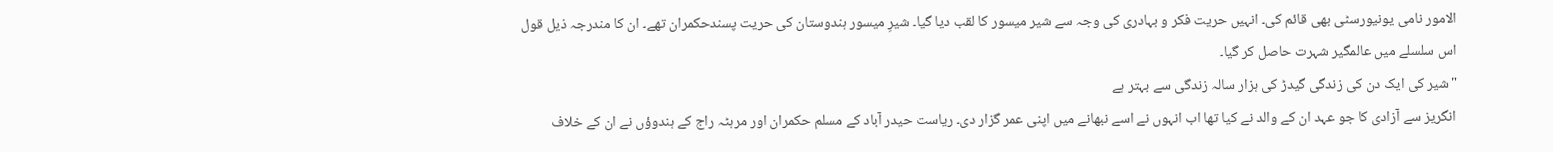الامور نامی یونیورسٹی بھی قائم کی۔ انہیں حریت فکر و بہادری کی وجہ سے شیر میسور کا لقب دیا گیا۔ شیرِ میسور ہندوستان کی حریت پسندحکمران تھے۔ ان کا مندرجہ ذیل قول اس سلسلے میں عالمگیر شہرت حاصل کر گیا۔
"شیر کی ایک دن کی زندگی گیدڑ کی ہزار سالہ زندگی سے بہتر ہے
انگریز سے آزادی کا جو عہد ان کے والد نے کیا تھا اب انہوں نے اسے نبھانے میں اپنی عمر گزار دی۔ ریاست حیدر آباد کے مسلم حکمران اور مرہٹہ راج کے ہندوؤں نے ان کے خلاف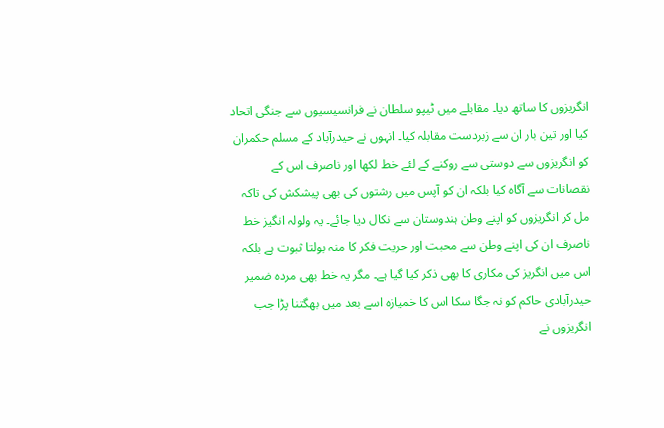انگریزوں کا ساتھ دیا۔ مقابلے میں ٹیپو سلطان نے فرانسیسیوں سے جنگی اتحاد کیا اور تین بار ان سے زبردست مقابلہ کیا۔ انہوں نے حیدرآباد کے مسلم حکمران کو انگریزوں سے دوستی سے روکنے کے لئے خط لکھا اور ناصرف اس کے نقصانات سے آگاہ کیا بلکہ ان کو آپس میں رشتوں کی بھی پیشکش کی تاکہ مل کر انگریزوں کو اپنے وطن ہندوستان سے نکال دیا جائے۔ یہ ولولہ انگیز خط ناصرف ان کی اپنے وطن سے محبت اور حریت فکر کا منہ بولتا ثبوت ہے بلکہ اس میں انگریز کی مکاری کا بھی ذکر کیا گیا ہے۔ مگر یہ خط بھی مردہ ضمیر حیدرآبادی حاکم کو نہ جگا سکا اس کا خمیازہ اسے بعد میں بھگتنا پڑا جب انگریزوں نے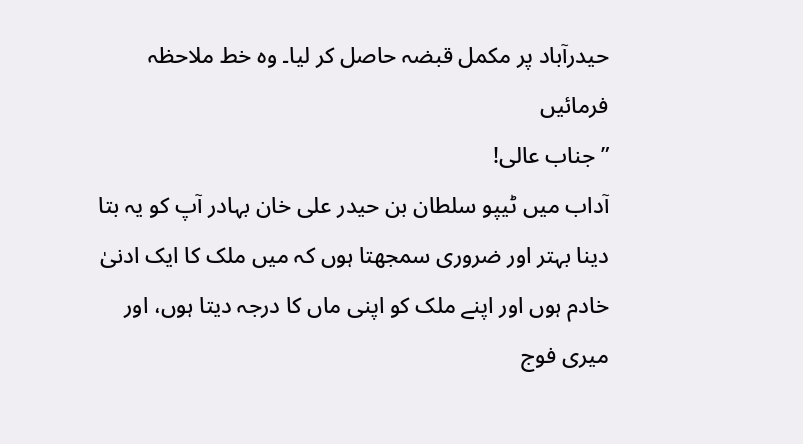حیدرآباد پر مکمل قبضہ حاصل کر لیا۔ وہ خط ملاحظہ فرمائیں
” جناب عالی!
آداب میں ٹیپو سلطان بن حیدر علی خان بہادر آپ کو یہ بتا دینا بہتر اور ضروری سمجھتا ہوں کہ میں ملک کا ایک ادنیٰ خادم ہوں اور اپنے ملک کو اپنی ماں کا درجہ دیتا ہوں، اور میری فوج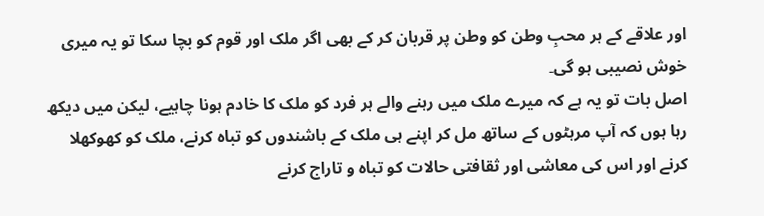اور علاقے کے ہر محبِ وطن کو وطن پر قربان کر کے بھی اگر ملک اور قوم کو بچا سکا تو یہ میری خوش نصیبی ہو گی۔
اصل بات تو یہ ہے کہ میرے ملک میں رہنے والے ہر فرد کو ملک کا خادم ہونا چاہیے، لیکن میں دیکھ رہا ہوں کہ آپ مرہٹوں کے ساتھ مل کر اپنے ہی ملک کے باشندوں کو تباہ کرنے، ملک کو کھوکھلا کرنے اور اس کی معاشی اور ثقافتی حالات کو تباہ و تاراج کرنے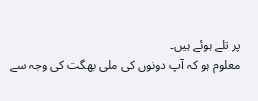پر تلے ہوئے ہیں۔
معلوم ہو کہ آپ دونوں کی ملی بھگت کی وجہ سے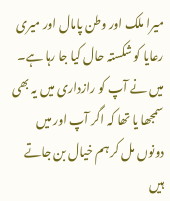میرا ملک اور وطن پامال اور میری رعایا کو شکستہ حال کیا جا رہا ہے۔ میں نے آپ کو رازداری میں یہ بھی سمجھا یا تھا کہ اگر آپ اور میں دونوں مل کر ہم خیال بن جاتے ہیں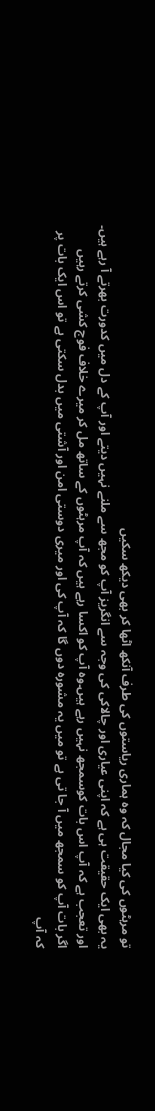تو مرہٹوں کی کیا مجال کہ وہ ہماری ریاستوں کی طرف آنکھ اٹھا کر بھی دیکھ سکیں
یہ بھی ایک حقیقت ہی ہے کہ اپنی عیاری اور چالاکی کی وجہ سے انگریز آپ کو مجھ سے ملنے نہیں دیتے اور آپ کے دل میں کدورت بھرتے آ رہے ہیں۔ اور تعجب ہے کہ آپ اس بات کوسمجھ نہیں رہے ہیں۔وہ آپ کو اکسا رہے ہیں کہ آپ مرہٹوں کے ساتھ مل کر میرے خلاف فوج کشی کرتے رہیں
اگر بات آپ کو سمجھ میں آ جا تی ہے تو میں یہ مشورہ دوں گا کہ آپ کی اور میری دوستی امن اور آشتی میں بدل سکتی ہے تو اس ایک بات پر کہ آپ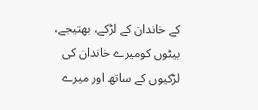کے خاندان کے لڑکے، بھتیجے، بیٹوں کومیرے خاندان کی لڑکیوں کے ساتھ اور میرے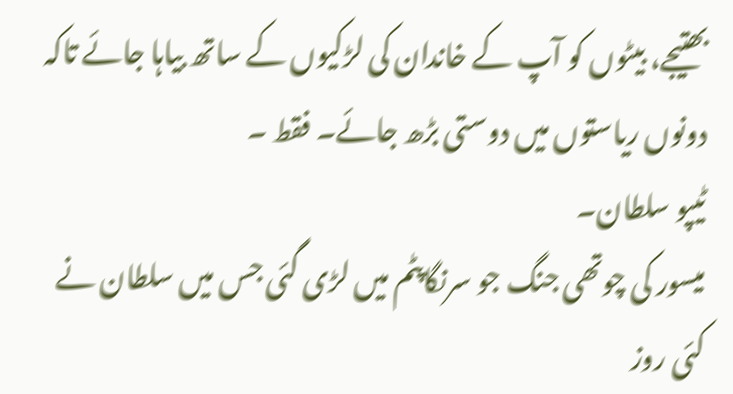بھتیجے، بیٹوں کو آپ کے خاندان کی لڑکیوں کے ساتھ بیاہا جائے تاکہ دونوں ریاستوں میں دوستی بڑھ جائے۔ فقط ۔
ٹیپو سلطان۔
میسور کی چوتھی جنگ جو سرنگاپٹم میں لڑی گئی جس میں سلطان نے کئی روز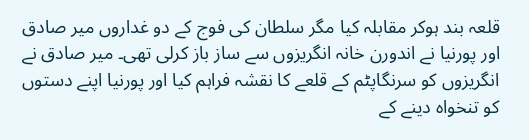قلعہ بند ہوکر مقابلہ کیا مگر سلطان کی فوج کے دو غداروں میر صادق اور پورنیا نے اندورن خانہ انگریزوں سے ساز باز کرلی تھی۔ میر صادق نے انگریزوں کو سرنگاپٹم کے قلعے کا نقشہ فراہم کیا اور پورنیا اپنے دستوں کو تنخواہ دینے کے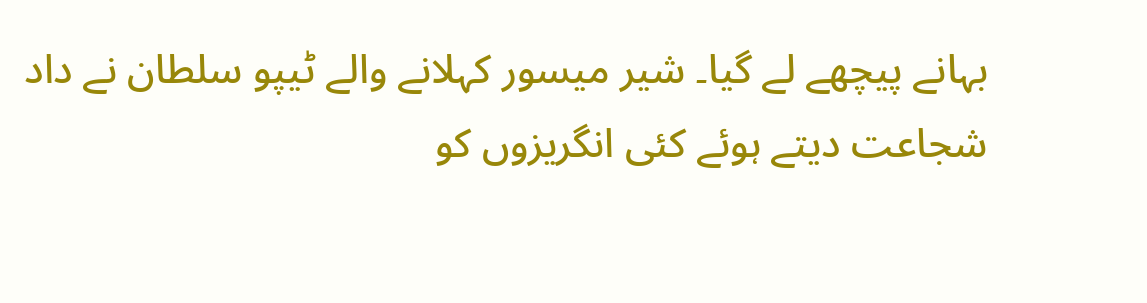بہانے پیچھے لے گيا۔ شیر میسور کہلانے والے ٹیپو سلطان نے داد شجاعت دیتے ہوئے کئی انگریزوں کو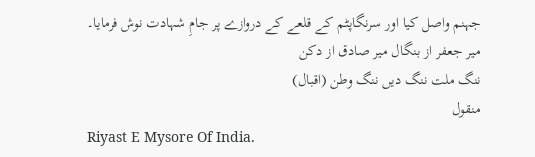جہنم واصل کیا اور سرنگاپٹم کے قلعے کے دروازے پر جامِ شہادت نوش فرمایا۔
میر جعفر از بنگال میر صادق از دکن
ننگ ملت ننگ دیں ننگ وطن (اقبال)
منقول
Riyast E Mysore Of India.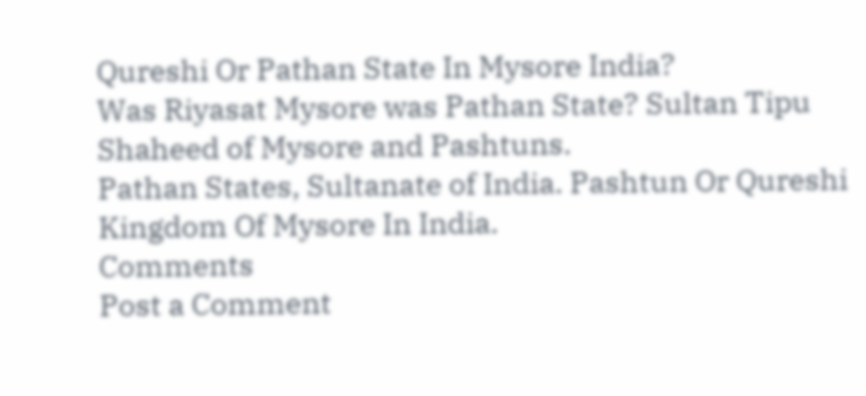Qureshi Or Pathan State In Mysore India?
Was Riyasat Mysore was Pathan State? Sultan Tipu Shaheed of Mysore and Pashtuns.
Pathan States, Sultanate of India. Pashtun Or Qureshi Kingdom Of Mysore In India.
Comments
Post a Comment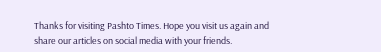Thanks for visiting Pashto Times. Hope you visit us again and share our articles on social media with your friends.